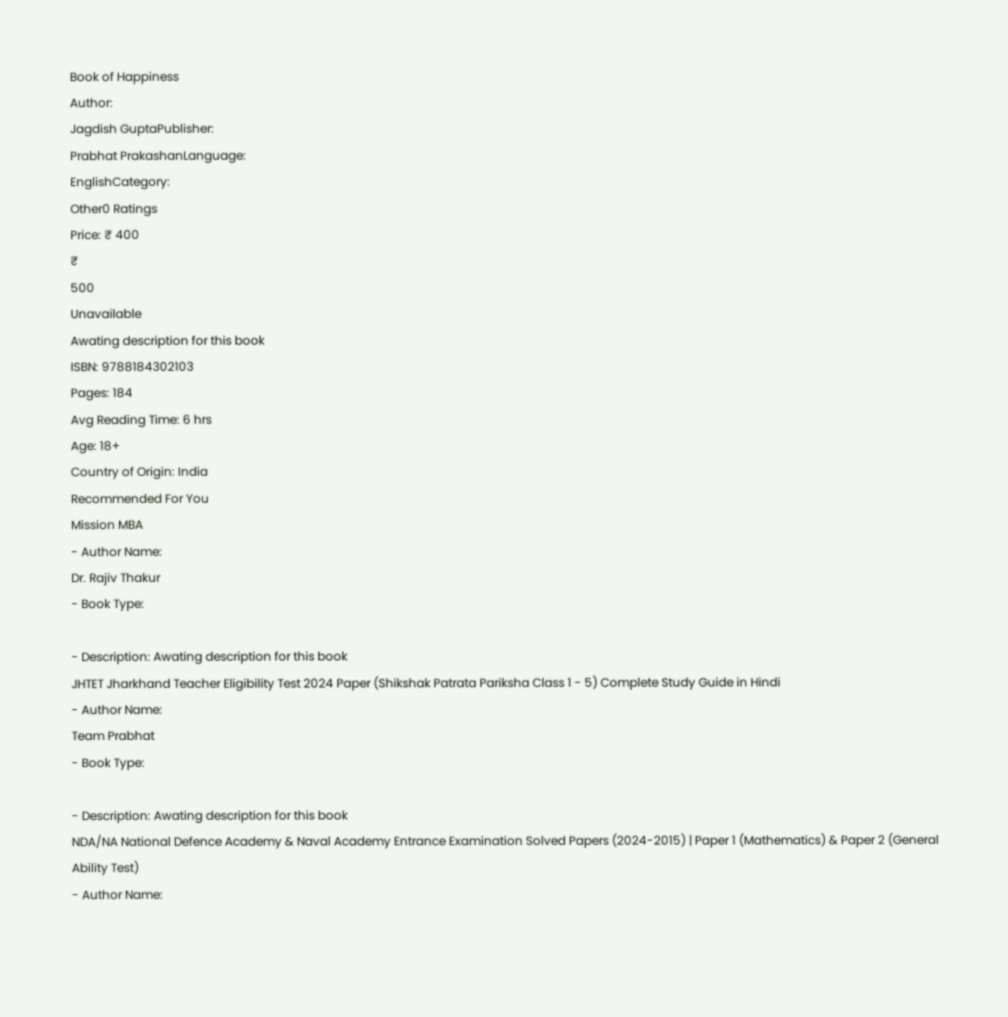Book of Happiness
Author:
Jagdish GuptaPublisher:
Prabhat PrakashanLanguage:
EnglishCategory:
Other0 Ratings
Price: ₹ 400
₹
500
Unavailable
Awating description for this book
ISBN: 9788184302103
Pages: 184
Avg Reading Time: 6 hrs
Age: 18+
Country of Origin: India
Recommended For You
Mission MBA
- Author Name:
Dr. Rajiv Thakur
- Book Type:

- Description: Awating description for this book
JHTET Jharkhand Teacher Eligibility Test 2024 Paper (Shikshak Patrata Pariksha Class 1 - 5) Complete Study Guide in Hindi
- Author Name:
Team Prabhat
- Book Type:

- Description: Awating description for this book
NDA/NA National Defence Academy & Naval Academy Entrance Examination Solved Papers (2024-2015) | Paper 1 (Mathematics) & Paper 2 (General Ability Test)
- Author Name: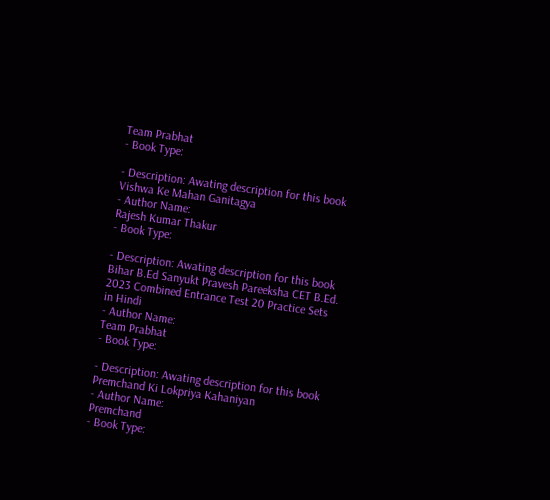Team Prabhat
- Book Type:

- Description: Awating description for this book
Vishwa Ke Mahan Ganitagya
- Author Name:
Rajesh Kumar Thakur
- Book Type:

- Description: Awating description for this book
Bihar B.Ed Sanyukt Pravesh Pareeksha CET B.Ed. 2023 Combined Entrance Test 20 Practice Sets in Hindi
- Author Name:
Team Prabhat
- Book Type:

- Description: Awating description for this book
Premchand Ki Lokpriya Kahaniyan
- Author Name:
Premchand
- Book Type: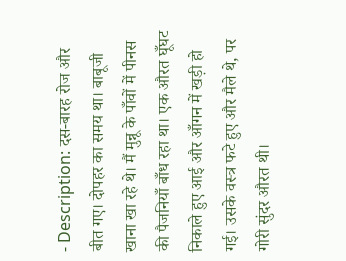- Description: दस-बारह रोज और बीत गए। दोपहर का समय था। बाबूजी खाना खा रहे थे। मैं मुन्नू के पाँवों में पीनस की पैजनियाँ बाँध रहा था। एक औरत घूँघट निकाले हुए आई और आँगन में खड़ी हो गई। उसके वस्त्र फटे हुए और मैले थे, पर गोरी सुंदर औरत थी।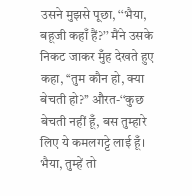उसने मुझसे पूछा, ‘‘भैया, बहूजी कहाँ हैं?’’ मैंने उसके निकट जाकर मुँह देखते हुए कहा, ‘‘तुम कौन हो, क्या बेचती हो?’’ औरत-‘‘कुछ बेचती नहीं हूँ, बस तुम्हारे लिए ये कमलगट्टे लाई हूँ। भैया, तुम्हें तो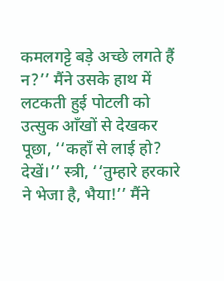कमलगट्टे बड़े अच्छे लगते हैं न?’’ मैंने उसके हाथ में लटकती हुई पोटली को उत्सुक आँखों से देखकर पूछा, ‘‘कहाँ से लाई हो? देखें।’’ स्त्री, ‘‘तुम्हारे हरकारे ने भेजा है, भैया!’’ मैंने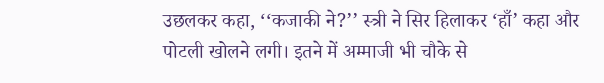उछलकर कहा, ‘‘कजाकी ने?’’ स्त्री ने सिर हिलाकर ‘हाँ’ कहा और पोटली खोलने लगी। इतने में अम्माजी भी चौके से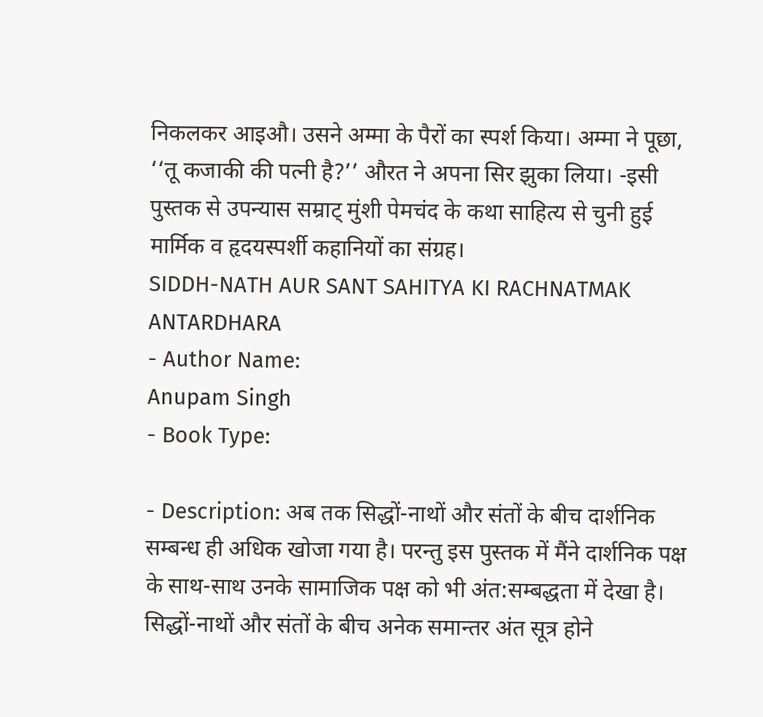निकलकर आइऔ। उसने अम्मा के पैरों का स्पर्श किया। अम्मा ने पूछा, ‘‘तू कजाकी की पत्नी है?’’ औरत ने अपना सिर झुका लिया। -इसी पुस्तक से उपन्यास सम्राट् मुंशी पेमचंद के कथा साहित्य से चुनी हुई मार्मिक व हृदयस्पर्शी कहानियों का संग्रह।
SIDDH-NATH AUR SANT SAHITYA KI RACHNATMAK ANTARDHARA
- Author Name:
Anupam Singh
- Book Type:

- Description: अब तक सिद्धों-नाथों और संतों के बीच दार्शनिक सम्बन्ध ही अधिक खोजा गया है। परन्तु इस पुस्तक में मैंने दार्शनिक पक्ष के साथ-साथ उनके सामाजिक पक्ष को भी अंत:सम्बद्धता में देखा है। सिद्धों-नाथों और संतों के बीच अनेक समान्तर अंत सूत्र होने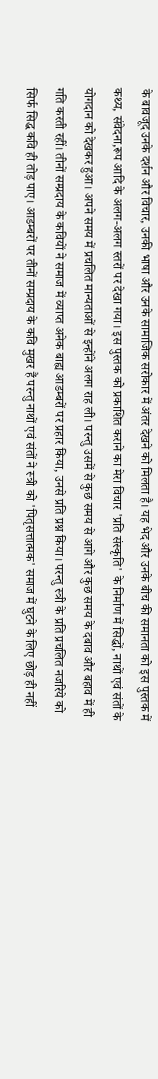के बावजूद उनके दर्शन और विचार, उनकी भाषा और उनके सामाजिक सरोकार में अंतर देखने को मिलता है। यह भेद और उनके बीच की समानता को इस पुस्तक में कथ्य, संवेदना,रूप आदि के अलग-अलग स्तरों पर देखा गया। इस पुस्तक को प्रकाशित कराने का मेरा विचार 'प्रति संस्कृति' के निर्माण में सिद्धों, नाथों एवं संतों के योगदान को देखकर हुआ। अपने समय में प्रचलित मान्यताओं से इन्होंने अलग राह ली। परन्तु उसमें से कुछ समय से आगे और कुछ समय के दबाव और बहाव में ही गति करती रहीं। तीनों सम्प्रदाय के कवियों ने समाज में व्याप्त अनेक बाह्य आडम्बरों पर प्रहार किया, उनसे प्रति प्रश्न किया। परन्तु स्त्री के प्रति प्रचलित नजरिये को सिर्फ सिद्ध कवि ही तोड़ पाए। आडम्बरों पर तीनों सम्प्रदाय के कवि मुखर हैं परन्तु नाथों एवं संतों ने स्त्री को 'पितृसत्तात्मक' समाज में घुटने के लिए छोड़ ही नहीं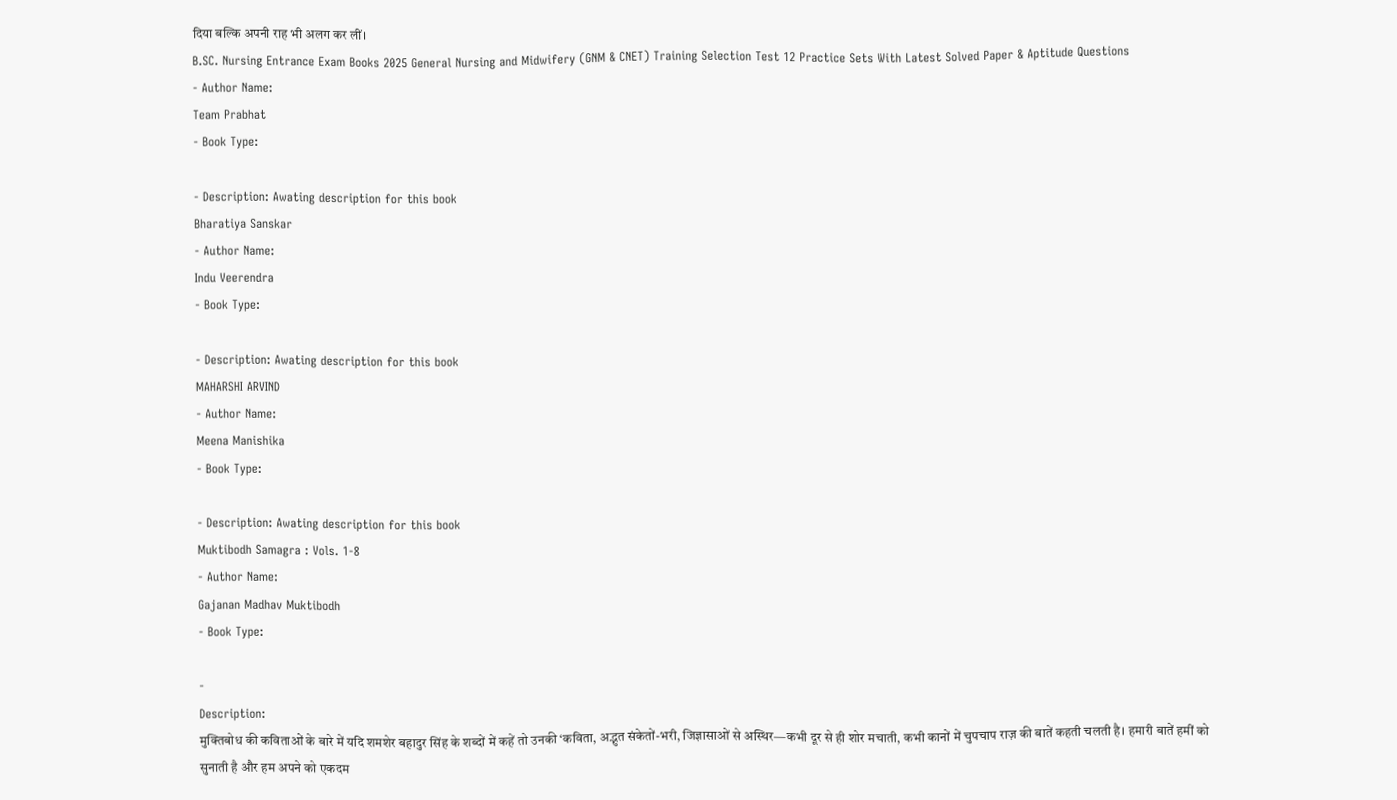दिया बल्कि अपनी राह भी अलग कर लीं।
B.SC. Nursing Entrance Exam Books 2025 General Nursing and Midwifery (GNM & CNET) Training Selection Test 12 Practice Sets With Latest Solved Paper & Aptitude Questions
- Author Name:
Team Prabhat
- Book Type:

- Description: Awating description for this book
Bharatiya Sanskar
- Author Name:
Indu Veerendra
- Book Type:

- Description: Awating description for this book
MAHARSHI ARVIND
- Author Name:
Meena Manishika
- Book Type:

- Description: Awating description for this book
Muktibodh Samagra : Vols. 1-8
- Author Name:
Gajanan Madhav Muktibodh
- Book Type:

-
Description:
मुक्तिबोध की कविताओं के बारे में यदि शमशेर बहादुर सिंह के शब्दों में कहें तो उनकी ‘कविता, अद्भुत संकेतों-भरी, जिज्ञासाओं से अस्थिर—कभी दूर से ही शोर मचाती, कभी कानों में चुपचाप राज़ की बातें कहती चलती है। हमारी बातें हमीं को सुनाती है और हम अपने को एकदम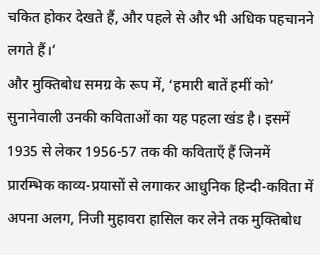चकित होकर देखते हैं, और पहले से और भी अधिक पहचानने लगते हैं।’
और मुक्तिबोध समग्र के रूप में, ‘हमारी बातें हमीं को’ सुनानेवाली उनकी कविताओं का यह पहला खंड है। इसमें 1935 से लेकर 1956-57 तक की कविताएँ हैं जिनमें प्रारम्भिक काव्य-प्रयासों से लगाकर आधुनिक हिन्दी-कविता में अपना अलग, निजी मुहावरा हासिल कर लेने तक मुक्तिबोध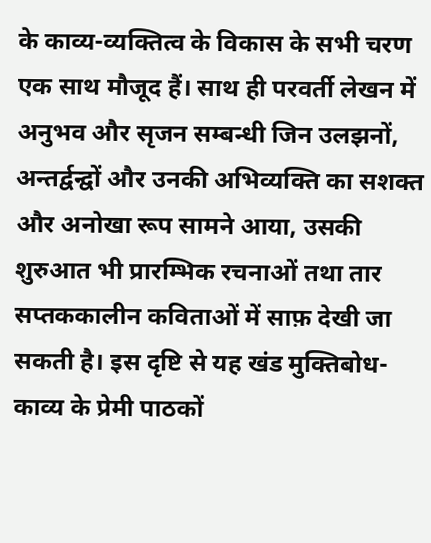के काव्य-व्यक्तित्व के विकास के सभी चरण एक साथ मौजूद हैं। साथ ही परवर्ती लेखन में अनुभव और सृजन सम्बन्धी जिन उलझनों, अन्तर्द्वन्द्वों और उनकी अभिव्यक्ति का सशक्त और अनोखा रूप सामने आया, उसकी शुरुआत भी प्रारम्भिक रचनाओं तथा तार सप्तककालीन कविताओं में साफ़ देखी जा सकती है। इस दृष्टि से यह खंड मुक्तिबोध-काव्य के प्रेमी पाठकों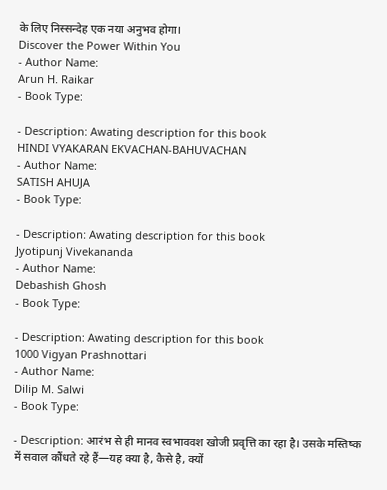के लिए निस्सन्देह एक नया अनुभव होगा।
Discover the Power Within You
- Author Name:
Arun H. Raikar
- Book Type:

- Description: Awating description for this book
HINDI VYAKARAN EKVACHAN-BAHUVACHAN
- Author Name:
SATISH AHUJA
- Book Type:

- Description: Awating description for this book
Jyotipunj Vivekananda
- Author Name:
Debashish Ghosh
- Book Type:

- Description: Awating description for this book
1000 Vigyan Prashnottari
- Author Name:
Dilip M. Salwi
- Book Type:

- Description: आरंभ से ही मानव स्वभाववश खोजी प्रवृत्ति का रहा है। उसके मस्तिष्क में सवाल कौंधते रहे हैं—यह क्या है, कैसे है, क्यों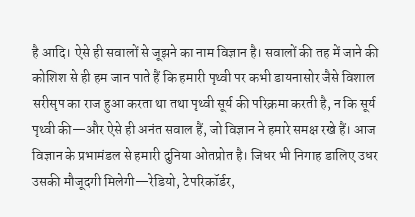है आदि। ऐसे ही सवालों से जूझने का नाम विज्ञान है। सवालों की तह में जाने की कोशिश से ही हम जान पाते हैं कि हमारी पृथ्वी पर कभी डायनासोर जैसे विशाल सरीसृप का राज हुआ करता था तथा पृथ्वी सूर्य की परिक्रमा करती है, न कि सूर्य पृथ्वी की—और ऐसे ही अनंत सवाल हैं, जो विज्ञान ने हमारे समक्ष रखे हैं। आज विज्ञान के प्रभामंडल से हमारी दुनिया ओतप्रोत है। जिधर भी निगाह डालिए उधर उसकी मौजूदगी मिलेगी—रेडियो, टेपरिकॉर्डर,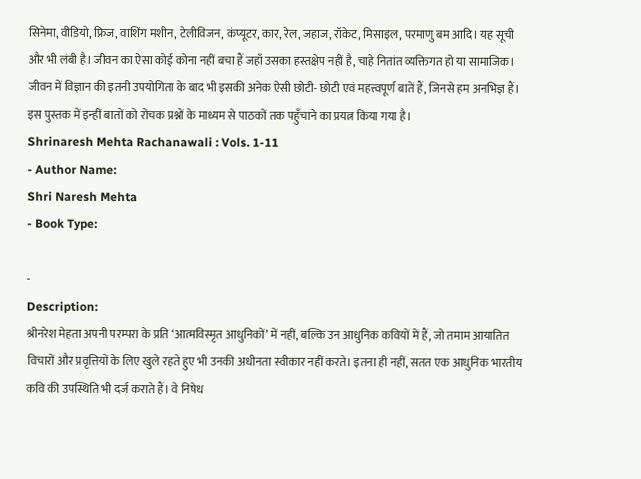सिनेमा, वीडियो, फ्रिज, वाशिंग मशीन, टेलीविजन, कंप्यूटर, कार, रेल, जहाज, रॉकेट, मिसाइल, परमाणु बम आदि। यह सूची और भी लंबी है। जीवन का ऐसा कोई कोना नहीं बचा हैं जहाँ उसका हस्तक्षेप नहीं है, चाहे नितांत व्यक्तिगत हो या सामाजिक। जीवन में विज्ञान की इतनी उपयोगिता के बाद भी इसकी अनेक ऐसी छोटी- छोटी एवं महत्त्वपूर्ण बातें हैं, जिनसे हम अनभिज्ञ हैं। इस पुस्तक में इन्हीं बातों को रोचक प्रश्नों के माध्यम से पाठकों तक पहुँचाने का प्रयत्न किया गया है।
Shrinaresh Mehta Rachanawali : Vols. 1-11
- Author Name:
Shri Naresh Mehta
- Book Type:

-
Description:
श्रीनरेश मेहता अपनी परम्परा के प्रति ‘आत्मविस्मृत आधुनिकों’ में नहीं, बल्कि उन आधुनिक कवियों में हैं, जो तमाम आयातित विचारों और प्रवृत्तियों के लिए खुले रहते हुए भी उनकी अधीनता स्वीकार नहीं करते। इतना ही नहीं, सतत एक आधुनिक भारतीय कवि की उपस्थिति भी दर्ज कराते हैं। वे निषेध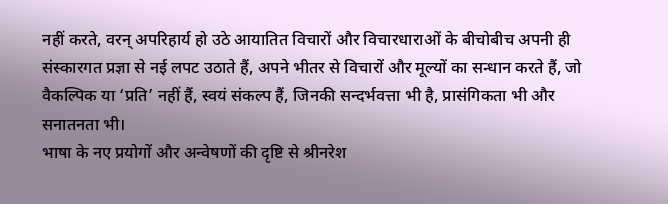नहीं करते, वरन् अपरिहार्य हो उठे आयातित विचारों और विचारधाराओं के बीचोबीच अपनी ही संस्कारगत प्रज्ञा से नई लपट उठाते हैं, अपने भीतर से विचारों और मूल्यों का सन्धान करते हैं, जो वैकल्पिक या ‘प्रति’ नहीं हैं, स्वयं संकल्प हैं, जिनकी सन्दर्भवत्ता भी है, प्रासंगिकता भी और सनातनता भी।
भाषा के नए प्रयोगों और अन्वेषणों की दृष्टि से श्रीनरेश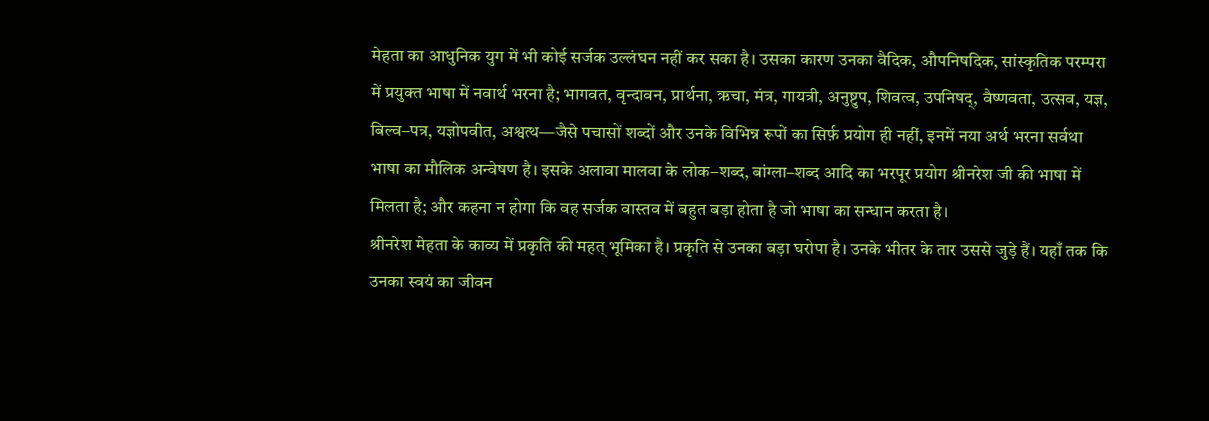मेहता का आधुनिक युग में भी कोई सर्जक उल्लंघन नहीं कर सका है। उसका कारण उनका वैदिक, औपनिषदिक, सांस्कृतिक परम्परा में प्रयुक्त भाषा में नवार्थ भरना है; भागवत, वृन्दावन, प्रार्थना, ऋचा, मंत्र, गायत्री, अनुष्टुप, शिवत्व, उपनिषद्, वैष्णवता, उत्सव, यज्ञ, बिल्व–पत्र, यज्ञोपवीत, अश्वत्थ—जैसे पचासों शब्दों और उनके विभिन्न रूपों का सिर्फ़ प्रयोग ही नहीं, इनमें नया अर्थ भरना सर्वथा भाषा का मौलिक अन्वेषण है। इसके अलावा मालवा के लोक–शब्द, बांग्ला–शब्द आदि का भरपूर प्रयोग श्रीनरेश जी की भाषा में मिलता है; और कहना न होगा कि वह सर्जक वास्तव में बहुत बड़ा होता है जो भाषा का सन्धान करता है।
श्रीनरेश मेहता के काव्य में प्रकृति की महत् भूमिका है। प्रकृति से उनका बड़ा घरोपा है। उनके भीतर के तार उससे जुड़े हैं। यहाँ तक कि उनका स्वयं का जीवन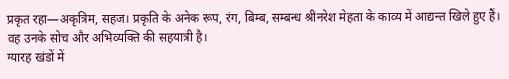प्रकृत रहा—अकृत्रिम, सहज। प्रकृति के अनेक रूप, रंग, बिम्ब, सम्बन्ध श्रीनरेश मेहता के काव्य में आद्यन्त खिले हुए हैं। वह उनके सोच और अभिव्यक्ति की सहयात्री है।
ग्यारह खंडों में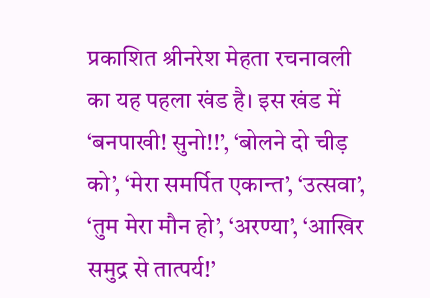प्रकाशित श्रीनरेश मेहता रचनावली का यह पहला खंड है। इस खंड में ‘बनपाखी! सुनो!!’, ‘बोलने दो चीड़ को’, ‘मेरा समर्पित एकान्त’, ‘उत्सवा’, ‘तुम मेरा मौन हो’, ‘अरण्या’, ‘आखिर समुद्र से तात्पर्य!’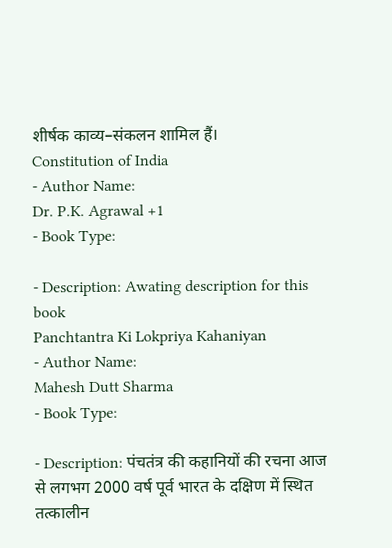शीर्षक काव्य–संकलन शामिल हैं।
Constitution of India
- Author Name:
Dr. P.K. Agrawal +1
- Book Type:

- Description: Awating description for this book
Panchtantra Ki Lokpriya Kahaniyan
- Author Name:
Mahesh Dutt Sharma
- Book Type:

- Description: पंचतंत्र की कहानियों की रचना आज से लगभग 2000 वर्ष पूर्व भारत के दक्षिण में स्थित तत्कालीन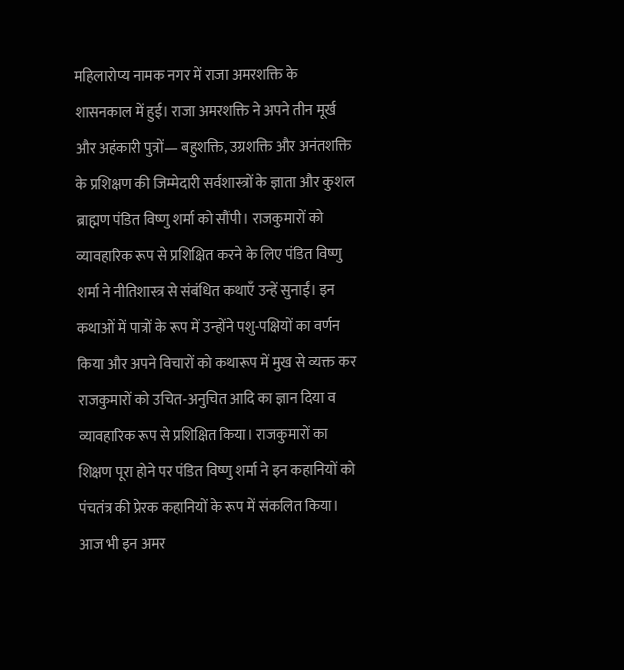महिलारोप्य नामक नगर में राजा अमरशक्ति के शासनकाल में हुई। राजा अमरशक्ति ने अपने तीन मूर्ख और अहंकारी पुत्रों— बहुशक्ति, उग्रशक्ति और अनंतशक्ति के प्रशिक्षण की जिम्मेदारी सर्वशास्त्रों के ज्ञाता और कुशल ब्राह्मण पंडित विष्णु शर्मा को सौंपी। राजकुमारों को व्यावहारिक रूप से प्रशिक्षित करने के लिए पंडित विष्णु शर्मा ने नीतिशास्त्र से संबंधित कथाएँ उन्हें सुनाईं। इन कथाओं में पात्रों के रूप में उन्होंने पशु-पक्षियों का वर्णन किया और अपने विचारों को कथारूप में मुख से व्यक्त कर राजकुमारों को उचित-अनुचित आदि का ज्ञान दिया व व्यावहारिक रूप से प्रशिक्षित किया। राजकुमारों का शिक्षण पूरा होने पर पंडित विष्णु शर्मा ने इन कहानियों को पंचतंत्र की प्रेरक कहानियों के रूप में संकलित किया। आज भी इन अमर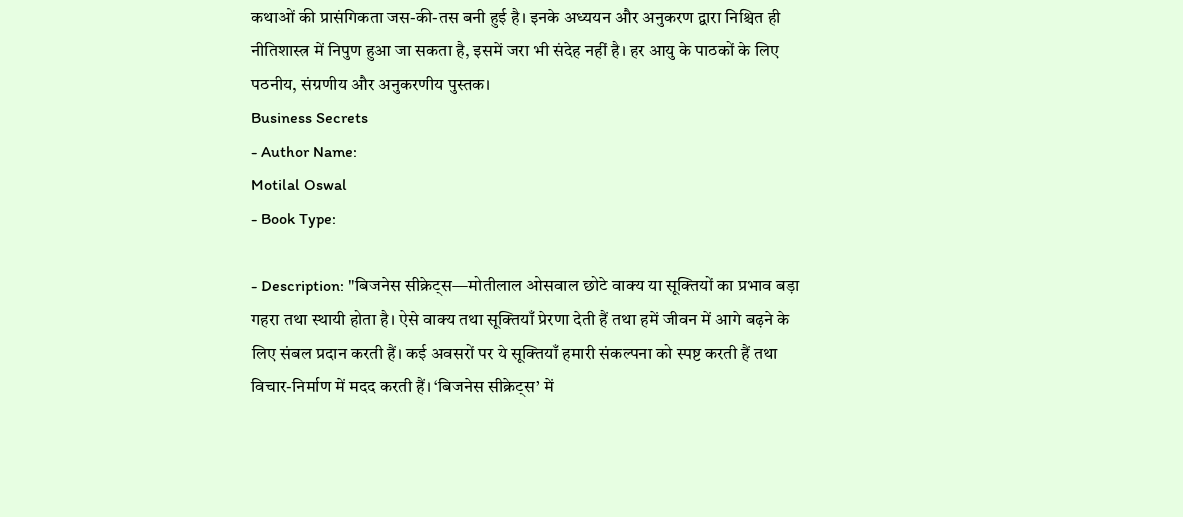कथाओं की प्रासंगिकता जस-की-तस बनी हुई है। इनके अध्ययन और अनुकरण द्वारा निश्चित ही नीतिशास्त्र में निपुण हुआ जा सकता है, इसमें जरा भी संदेह नहीं है। हर आयु के पाठकों के लिए पठनीय, संग्रणीय और अनुकरणीय पुस्तक।
Business Secrets
- Author Name:
Motilal Oswal
- Book Type:

- Description: "बिजनेस सीक्रेट्स—मोतीलाल ओसवाल छोटे वाक्य या सूक्तियों का प्रभाव बड़ा गहरा तथा स्थायी होता है। ऐसे वाक्य तथा सूक्तियाँ प्रेरणा देती हैं तथा हमें जीवन में आगे बढ़ने के लिए संबल प्रदान करती हैं। कई अवसरों पर ये सूक्तियाँ हमारी संकल्पना को स्पष्ट करती हैं तथा विचार-निर्माण में मदद करती हैं। ‘बिजनेस सीक्रेट्स’ में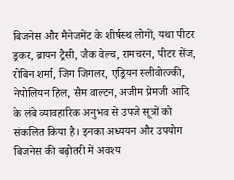बिजनेस और मैनेजमेंट के शीर्षस्थ लोगों, यथा पीटर ड्रकर, ब्रायन ट्रैसी, जैक वेल्च, रामचरन, पीटर सेंज, रोबिन शर्मा, जिग जिगलर, एड्रियन स्लीवोत्ज्की, नेपोलियन हिल, सैम वाल्टन, अजीम प्रेमजी आदि के लंबे व्यावहारिक अनुभव से उपजे सूत्रों को संकलित किया है। इनका अध्ययन और उपयोग बिजनेस की बढ़ोतरी में अवश्य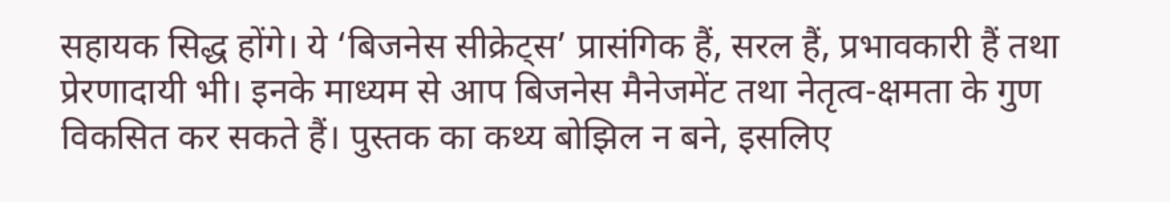सहायक सिद्ध होंगे। ये ‘बिजनेस सीक्रेट्स’ प्रासंगिक हैं, सरल हैं, प्रभावकारी हैं तथा प्रेरणादायी भी। इनके माध्यम से आप बिजनेस मैनेजमेंट तथा नेतृत्व-क्षमता के गुण विकसित कर सकते हैं। पुस्तक का कथ्य बोझिल न बने, इसलिए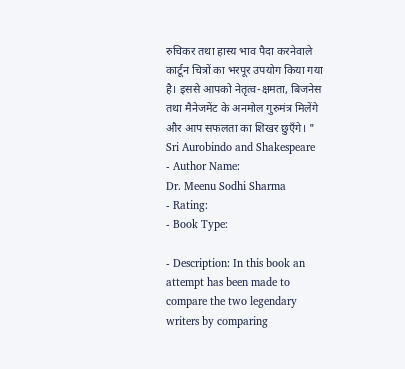रुचिकर तथा हास्य भाव पैदा करनेवाले कार्टून चित्रों का भरपूर उपयोग किया गया है। इससे आपको नेतृत्व-क्षमता, बिजनेस तथा मैनेजमेंट के अनमोल गुरुमंत्र मिलेंगे और आप सफलता का शिखर छुएँगे। "
Sri Aurobindo and Shakespeare
- Author Name:
Dr. Meenu Sodhi Sharma
- Rating:
- Book Type:

- Description: In this book an attempt has been made to compare the two legendary writers by comparing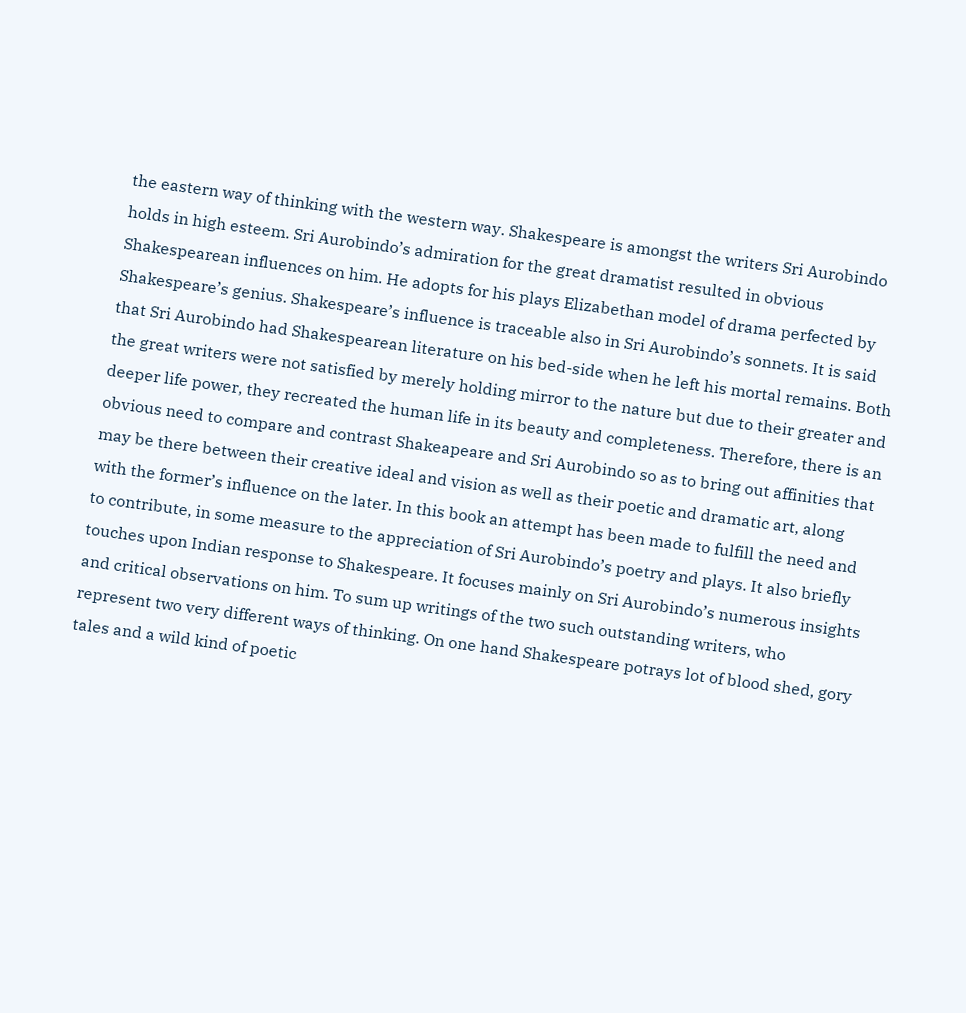the eastern way of thinking with the western way. Shakespeare is amongst the writers Sri Aurobindo holds in high esteem. Sri Aurobindo’s admiration for the great dramatist resulted in obvious Shakespearean influences on him. He adopts for his plays Elizabethan model of drama perfected by Shakespeare’s genius. Shakespeare’s influence is traceable also in Sri Aurobindo’s sonnets. It is said that Sri Aurobindo had Shakespearean literature on his bed-side when he left his mortal remains. Both the great writers were not satisfied by merely holding mirror to the nature but due to their greater and deeper life power, they recreated the human life in its beauty and completeness. Therefore, there is an obvious need to compare and contrast Shakeapeare and Sri Aurobindo so as to bring out affinities that may be there between their creative ideal and vision as well as their poetic and dramatic art, along with the former’s influence on the later. In this book an attempt has been made to fulfill the need and to contribute, in some measure to the appreciation of Sri Aurobindo’s poetry and plays. It also briefly touches upon Indian response to Shakespeare. It focuses mainly on Sri Aurobindo’s numerous insights and critical observations on him. To sum up writings of the two such outstanding writers, who represent two very different ways of thinking. On one hand Shakespeare potrays lot of blood shed, gory tales and a wild kind of poetic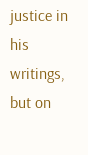justice in his writings, but on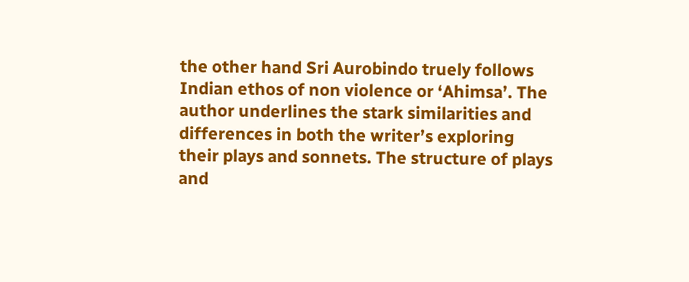the other hand Sri Aurobindo truely follows Indian ethos of non violence or ‘Ahimsa’. The author underlines the stark similarities and differences in both the writer’s exploring their plays and sonnets. The structure of plays and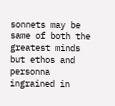sonnets may be same of both the greatest minds but ethos and personna ingrained in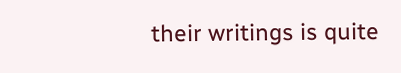their writings is quite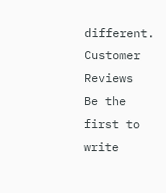different.
Customer Reviews
Be the first to write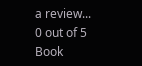a review...
0 out of 5
Book